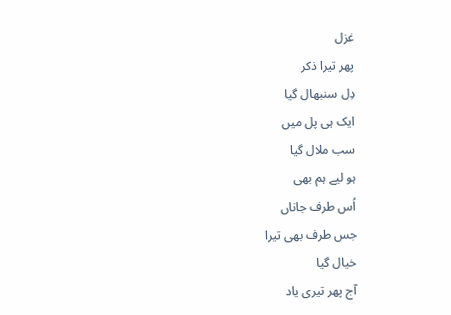غزل
پھر تیرا ذکر
دِل سنبھال گیا
ایک ہی پل میں
سب ملال گیا
ہو لیے ہم بھی
اُس طرف جاناں
جس طرف بھی تیرا
خیال گیا
آج پھر تیری یاد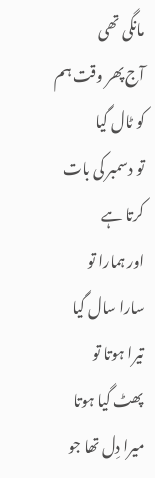مانگی تھی
آج پھر وقت ہم
کو ٹال گیا
تو دسمبر کی بات
کرتا ہے
اور ہمارا تو
سارا سال گیا
تیرا ہوتا تو
پھٹ گیا ہوتا
میرا دِل تھا جو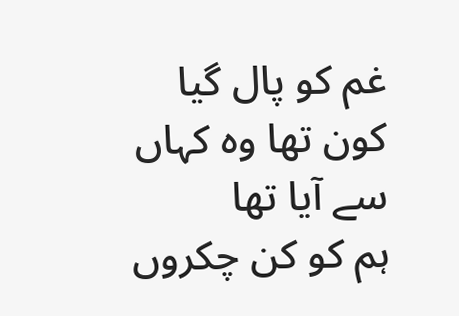غم کو پال گیا
کون تھا وہ کہاں
سے آیا تھا
ہم کو کن چکروں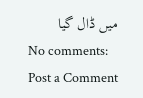میں ڈال گیا
No comments:
Post a Comment